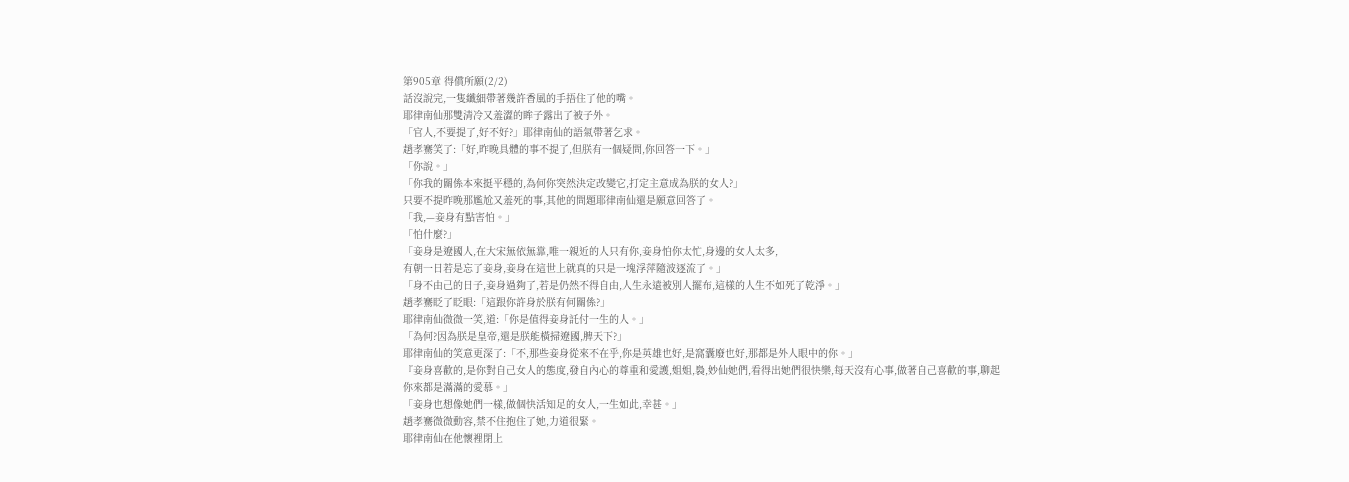第905章 得償所願(2/2)
話沒說完,一隻纖細帶著幾許香風的手捂住了他的嘴。
耶律南仙那雙清冷又羞澀的眸子露出了被子外。
「官人,不要提了,好不好?」耶律南仙的語氣帶著乞求。
趙孝騫笑了:「好,昨晚具體的事不提了,但朕有一個疑問,你回答一下。」
「你說。」
「你我的關係本來挺平穩的,為何你突然決定改變它,打定主意成為朕的女人?」
只要不提昨晚那尷尬又羞死的事,其他的問題耶律南仙還是願意回答了。
「我,—妾身有點害怕。」
「怕什麼?」
「妾身是遼國人,在大宋無依無靠,唯一親近的人只有你,妾身怕你太忙,身邊的女人太多,
有朝一日若是忘了妾身,妾身在這世上就真的只是一塊浮萍隨波逐流了。」
「身不由己的日子,妾身過夠了,若是仍然不得自由,人生永遠被別人擺布,這樣的人生不如死了乾淨。」
趙孝騫眨了眨眼:「這跟你許身於朕有何關係?」
耶律南仙微微一笑,道:「你是值得妾身託付一生的人。」
「為何?因為朕是皇帝,還是朕能橫掃遼國,脾天下?」
耶律南仙的笑意更深了:「不,那些妾身從來不在乎,你是英雄也好,是窩囊廢也好,那都是外人眼中的你。」
『妾身喜歡的,是你對自己女人的態度,發自內心的尊重和愛護,姐姐,裊,妙仙她們,看得出她們很快樂,每天沒有心事,做著自己喜歡的事,聊起你來都是滿滿的愛慕。」
「妾身也想像她們一樣,做個快活知足的女人,一生如此,幸甚。」
趙孝騫微微動容,禁不住抱住了她,力道很緊。
耶律南仙在他懷裡閉上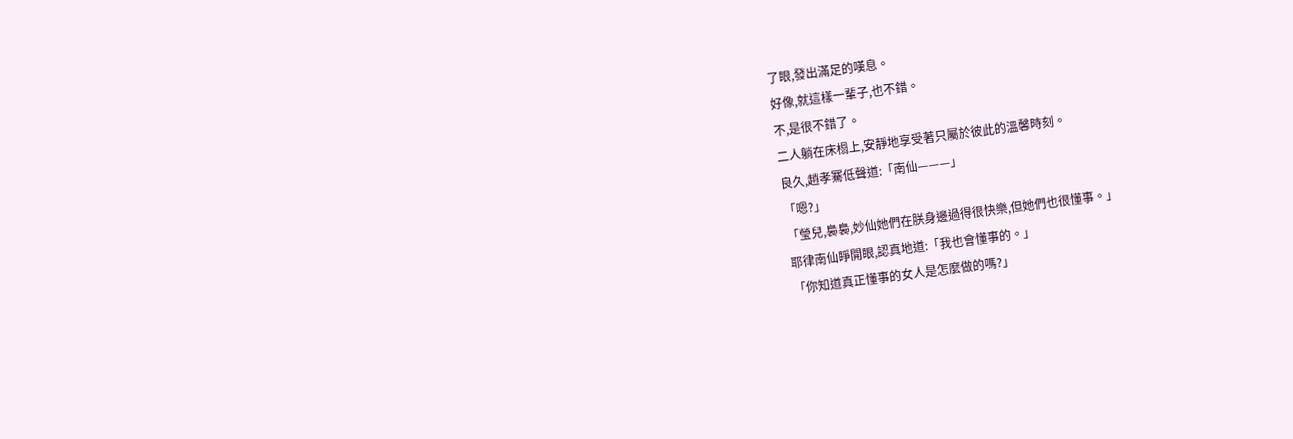了眼,發出滿足的嘆息。
好像,就這樣一輩子,也不錯。
不,是很不錯了。
二人躺在床榻上,安靜地享受著只屬於彼此的溫馨時刻。
良久,趙孝騫低聲道:「南仙———」
「嗯?」
「瑩兒,裊裊,妙仙她們在朕身邊過得很快樂,但她們也很懂事。」
耶律南仙睜開眼,認真地道:「我也會懂事的。」
「你知道真正懂事的女人是怎麼做的嗎?」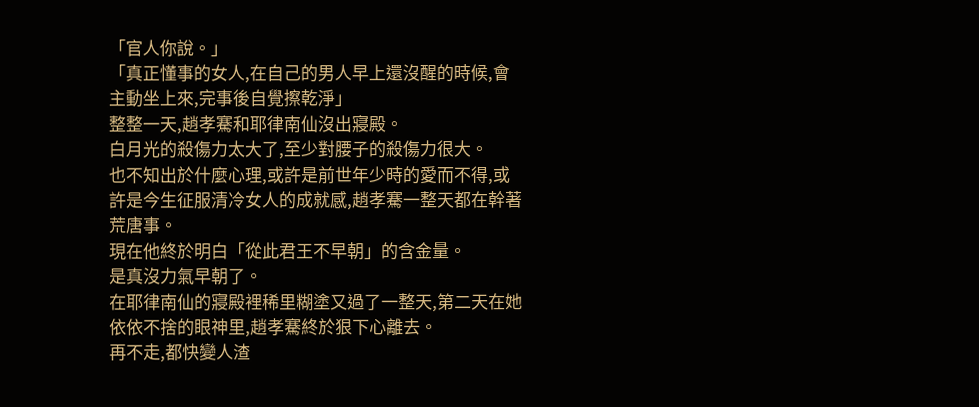「官人你說。」
「真正懂事的女人,在自己的男人早上還沒醒的時候,會主動坐上來,完事後自覺擦乾淨」
整整一天,趙孝騫和耶律南仙沒出寢殿。
白月光的殺傷力太大了,至少對腰子的殺傷力很大。
也不知出於什麼心理,或許是前世年少時的愛而不得,或許是今生征服清冷女人的成就感,趙孝騫一整天都在幹著荒唐事。
現在他終於明白「從此君王不早朝」的含金量。
是真沒力氣早朝了。
在耶律南仙的寢殿裡稀里糊塗又過了一整天,第二天在她依依不捨的眼神里,趙孝騫終於狠下心離去。
再不走,都快變人渣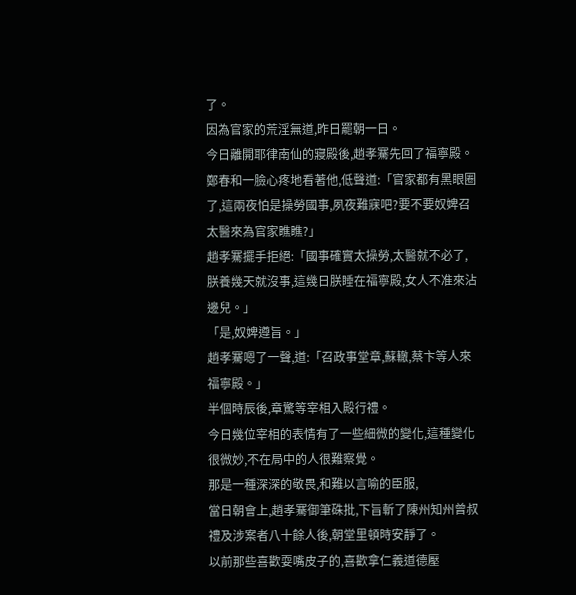了。
因為官家的荒淫無道,昨日罷朝一日。
今日離開耶律南仙的寢殿後,趙孝騫先回了福寧殿。
鄭春和一臉心疼地看著他,低聲道:「官家都有黑眼圈了,這兩夜怕是操勞國事,夙夜難寐吧?要不要奴婢召太醫來為官家瞧瞧?」
趙孝騫擺手拒絕:「國事確實太操勞,太醫就不必了,朕養幾天就沒事,這幾日朕睡在福寧殿,女人不准來沾邊兒。」
「是,奴婢遵旨。」
趙孝騫嗯了一聲,道:「召政事堂章,蘇轍,蔡卞等人來福寧殿。」
半個時辰後,章驚等宰相入殿行禮。
今日幾位宰相的表情有了一些細微的變化,這種變化很微妙,不在局中的人很難察覺。
那是一種深深的敬畏,和難以言喻的臣服,
當日朝會上,趙孝騫御筆硃批,下旨斬了陳州知州曾叔禮及涉案者八十餘人後,朝堂里頓時安靜了。
以前那些喜歡耍嘴皮子的,喜歡拿仁義道德壓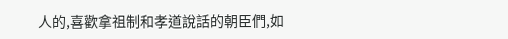人的,喜歡拿祖制和孝道說話的朝臣們,如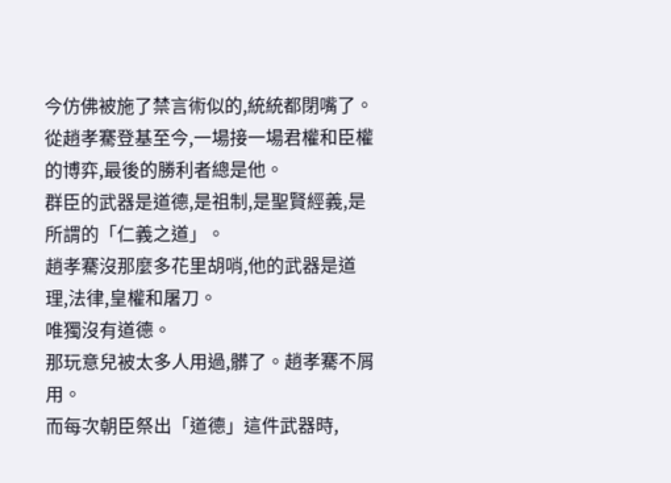今仿佛被施了禁言術似的,統統都閉嘴了。
從趙孝騫登基至今,一場接一場君權和臣權的博弈,最後的勝利者總是他。
群臣的武器是道德,是祖制,是聖賢經義,是所謂的「仁義之道」。
趙孝騫沒那麼多花里胡哨,他的武器是道理,法律,皇權和屠刀。
唯獨沒有道德。
那玩意兒被太多人用過,髒了。趙孝騫不屑用。
而每次朝臣祭出「道德」這件武器時,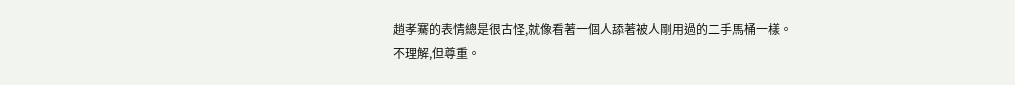趙孝騫的表情總是很古怪,就像看著一個人舔著被人剛用過的二手馬桶一樣。
不理解,但尊重。